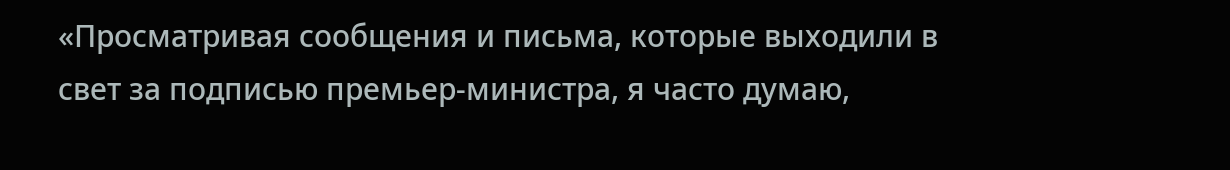«Просматривая сообщения и письма, которые выходили в свет за подписью премьер-министра, я часто думаю,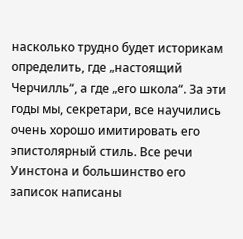насколько трудно будет историкам определить, где „настоящий Черчилль“, а где „его школа“. За эти годы мы, секретари, все научились очень хорошо имитировать его эпистолярный стиль. Все речи Уинстона и большинство его записок написаны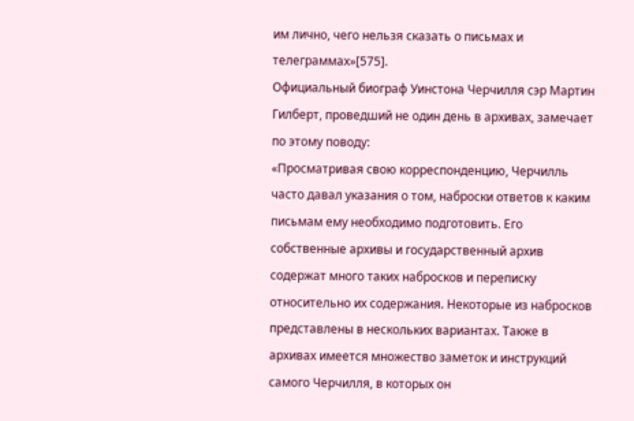им лично, чего нельзя сказать о письмах и телеграммах»[575].
Официальный биограф Уинстона Черчилля сэр Мартин Гилберт, проведший не один день в архивах, замечает по этому поводу:
«Просматривая свою корреспонденцию, Черчилль часто давал указания о том, наброски ответов к каким письмам ему необходимо подготовить. Его собственные архивы и государственный архив содержат много таких набросков и переписку относительно их содержания. Некоторые из набросков представлены в нескольких вариантах. Также в архивах имеется множество заметок и инструкций самого Черчилля, в которых он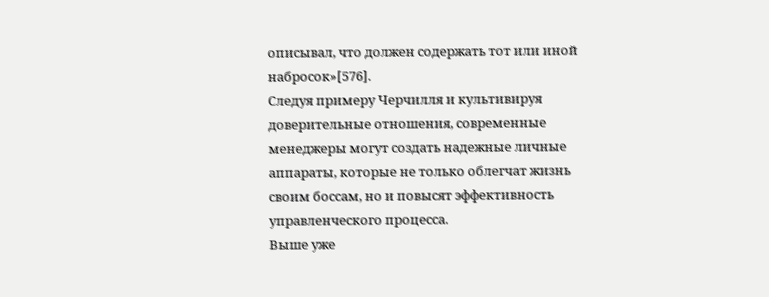описывал, что должен содержать тот или иной набросок»[576].
Следуя примеру Черчилля и культивируя доверительные отношения, современные менеджеры могут создать надежные личные аппараты, которые не только облегчат жизнь своим боссам, но и повысят эффективность управленческого процесса.
Выше уже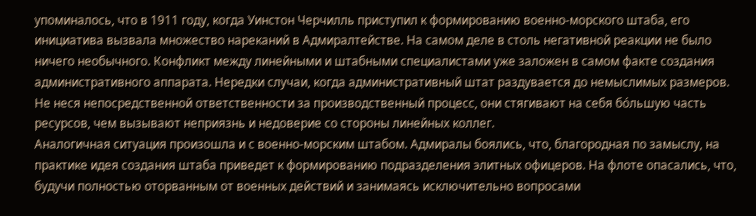упоминалось, что в 1911 году, когда Уинстон Черчилль приступил к формированию военно-морского штаба, его инициатива вызвала множество нареканий в Адмиралтействе. На самом деле в столь негативной реакции не было ничего необычного. Конфликт между линейными и штабными специалистами уже заложен в самом факте создания административного аппарата. Нередки случаи, когда административный штат раздувается до немыслимых размеров. Не неся непосредственной ответственности за производственный процесс, они стягивают на себя бо́льшую часть ресурсов, чем вызывают неприязнь и недоверие со стороны линейных коллег.
Аналогичная ситуация произошла и с военно-морским штабом. Адмиралы боялись, что, благородная по замыслу, на практике идея создания штаба приведет к формированию подразделения элитных офицеров. На флоте опасались, что, будучи полностью оторванным от военных действий и занимаясь исключительно вопросами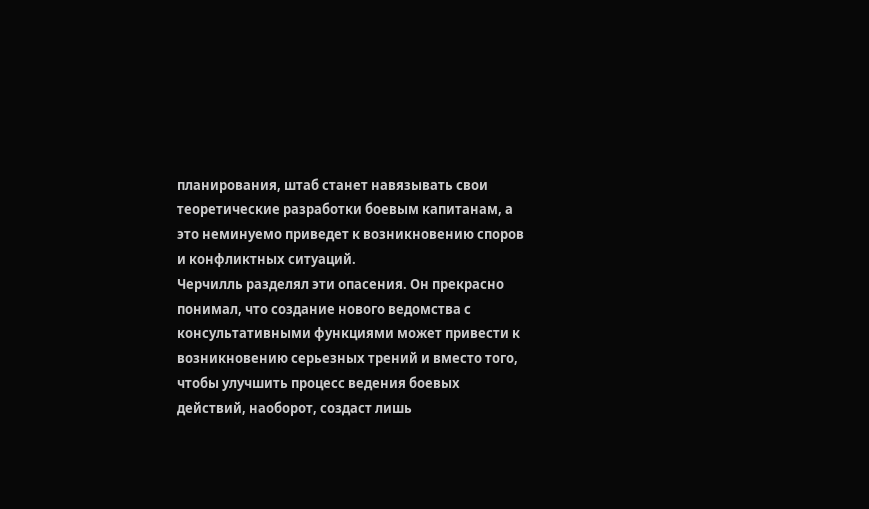планирования, штаб станет навязывать свои теоретические разработки боевым капитанам, а это неминуемо приведет к возникновению споров и конфликтных ситуаций.
Черчилль разделял эти опасения. Он прекрасно понимал, что создание нового ведомства с консультативными функциями может привести к возникновению серьезных трений и вместо того, чтобы улучшить процесс ведения боевых действий, наоборот, создаст лишь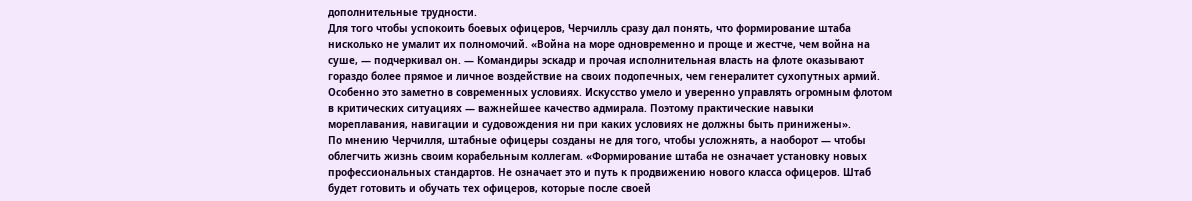дополнительные трудности.
Для того чтобы успокоить боевых офицеров, Черчилль сразу дал понять, что формирование штаба нисколько не умалит их полномочий. «Война на море одновременно и проще и жестче, чем война на суше, — подчеркивал он. — Командиры эскадр и прочая исполнительная власть на флоте оказывают гораздо более прямое и личное воздействие на своих подопечных, чем генералитет сухопутных армий. Особенно это заметно в современных условиях. Искусство умело и уверенно управлять огромным флотом в критических ситуациях — важнейшее качество адмирала. Поэтому практические навыки мореплавания, навигации и судовождения ни при каких условиях не должны быть принижены».
По мнению Черчилля, штабные офицеры созданы не для того, чтобы усложнять, а наоборот — чтобы облегчить жизнь своим корабельным коллегам. «Формирование штаба не означает установку новых профессиональных стандартов. Не означает это и путь к продвижению нового класса офицеров. Штаб будет готовить и обучать тех офицеров, которые после своей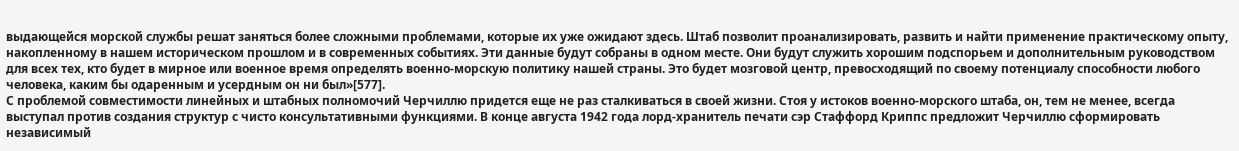выдающейся морской службы решат заняться более сложными проблемами, которые их уже ожидают здесь. Штаб позволит проанализировать, развить и найти применение практическому опыту, накопленному в нашем историческом прошлом и в современных событиях. Эти данные будут собраны в одном месте. Они будут служить хорошим подспорьем и дополнительным руководством для всех тех, кто будет в мирное или военное время определять военно-морскую политику нашей страны. Это будет мозговой центр, превосходящий по своему потенциалу способности любого человека, каким бы одаренным и усердным он ни был»[577].
С проблемой совместимости линейных и штабных полномочий Черчиллю придется еще не раз сталкиваться в своей жизни. Стоя у истоков военно-морского штаба, он, тем не менее, всегда выступал против создания структур с чисто консультативными функциями. В конце августа 1942 года лорд-хранитель печати сэр Стаффорд Криппс предложит Черчиллю сформировать независимый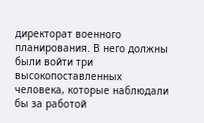директорат военного планирования. В него должны были войти три высокопоставленных человека, которые наблюдали бы за работой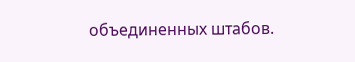объединенных штабов.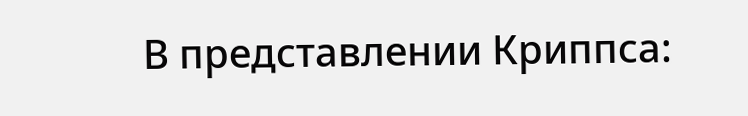В представлении Криппса: